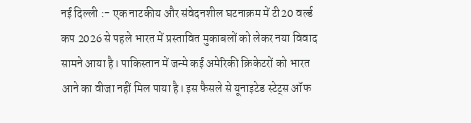नई दिल्ली :- एक नाटकीय और संवेदनशील घटनाक्रम में टी20 वर्ल्ड कप 2026 से पहले भारत में प्रस्तावित मुकाबलों को लेकर नया विवाद सामने आया है। पाकिस्तान में जन्मे कई अमेरिकी क्रिकेटरों को भारत आने का वीजा नहीं मिल पाया है। इस फैसले से यूनाइटेड स्टेट्स ऑफ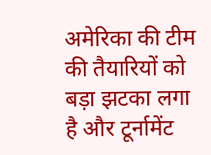अमेरिका की टीम की तैयारियों को बड़ा झटका लगा है और टूर्नामेंट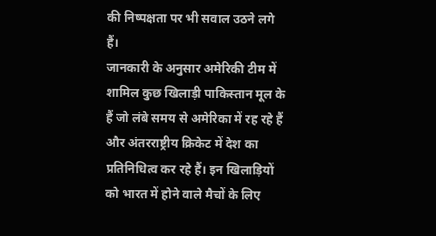की निष्पक्षता पर भी सवाल उठने लगे हैं।
जानकारी के अनुसार अमेरिकी टीम में शामिल कुछ खिलाड़ी पाकिस्तान मूल के हैं जो लंबे समय से अमेरिका में रह रहे हैं और अंतरराष्ट्रीय क्रिकेट में देश का प्रतिनिधित्व कर रहे हैं। इन खिलाड़ियों को भारत में होने वाले मैचों के लिए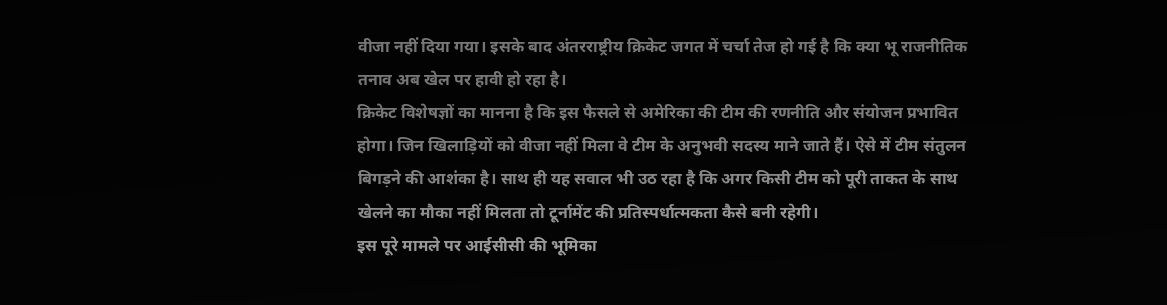वीजा नहीं दिया गया। इसके बाद अंतरराष्ट्रीय क्रिकेट जगत में चर्चा तेज हो गई है कि क्या भू राजनीतिक तनाव अब खेल पर हावी हो रहा है।
क्रिकेट विशेषज्ञों का मानना है कि इस फैसले से अमेरिका की टीम की रणनीति और संयोजन प्रभावित होगा। जिन खिलाड़ियों को वीजा नहीं मिला वे टीम के अनुभवी सदस्य माने जाते हैं। ऐसे में टीम संतुलन बिगड़ने की आशंका है। साथ ही यह सवाल भी उठ रहा है कि अगर किसी टीम को पूरी ताकत के साथ खेलने का मौका नहीं मिलता तो टूर्नामेंट की प्रतिस्पर्धात्मकता कैसे बनी रहेगी।
इस पूरे मामले पर आईसीसी की भूमिका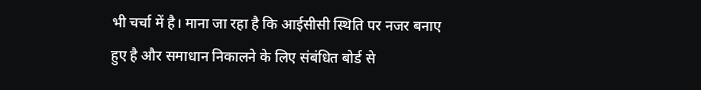भी चर्चा में है। माना जा रहा है कि आईसीसी स्थिति पर नजर बनाए हुए है और समाधान निकालने के लिए संबंधित बोर्ड से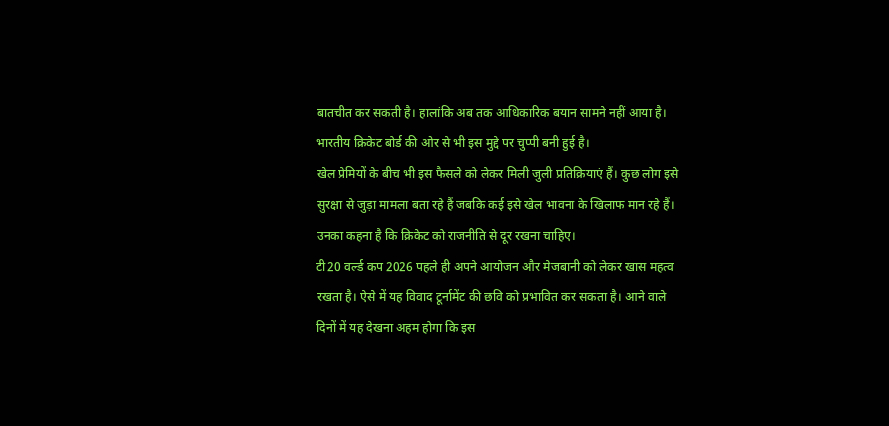बातचीत कर सकती है। हालांकि अब तक आधिकारिक बयान सामने नहीं आया है। भारतीय क्रिकेट बोर्ड की ओर से भी इस मुद्दे पर चुप्पी बनी हुई है।
खेल प्रेमियों के बीच भी इस फैसले को लेकर मिली जुली प्रतिक्रियाएं हैं। कुछ लोग इसे सुरक्षा से जुड़ा मामला बता रहे हैं जबकि कई इसे खेल भावना के खिलाफ मान रहे हैं। उनका कहना है कि क्रिकेट को राजनीति से दूर रखना चाहिए।
टी20 वर्ल्ड कप 2026 पहले ही अपने आयोजन और मेजबानी को लेकर खास महत्व रखता है। ऐसे में यह विवाद टूर्नामेंट की छवि को प्रभावित कर सकता है। आने वाले दिनों में यह देखना अहम होगा कि इस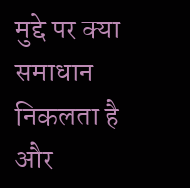मुद्दे पर क्या समाधान निकलता है और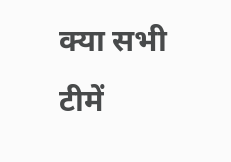क्या सभी टीमें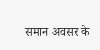समान अवसर के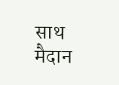साथ मैदान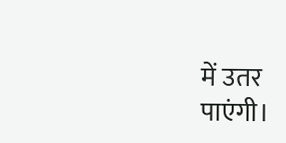में उतर पाएंगी।